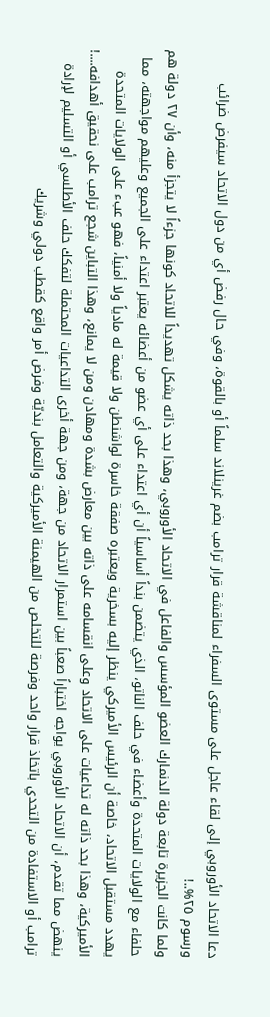دعا الاتحاد الأوروبي إلى لقاء عاجل على مستوى السفراء لمناقشة قرار ترامب بضم غرينلاند سلماً أو بالقوة، وفي حال رفض أي من دول الاتحاد سيفرض ضرائب ورسوم ٢٥%..!
ولما كانت الجزيرة تابعة دولة الدنمارك العضو المؤسس والفاعل في الاتحاد الأوروبي، وهذا بحد ذاته يشكل تهديداً للاتحاد كونها جزءاً لا يتجزأ منه، وأن ٢٧ دولة هم حلفاء مع الولايات المتحدة وأعضاء في حلف الناتو، الذي يتضمن بنداً أساسياً أن أي اعتداء على أي عضو من أعضائه يعتبر اعتداء على الجميع وعليهم مواجهته، مما يهدد مستقبل الاتحاد، خاصة أن الرئيس الأميركي ينظر إليه بسخرية ويعتبره صفقة خاسرة لواشنطن ولا قيمة له مادياً ولا أمنياً، فهو عبء على الولايات المتحدة الأميركية، وهذا بحد ذاته له تداعيات على الاتحاد وعلى انقسامه على ذاته بين معارض بشدة ومهادن ومن لا يمانع، وهذا التباين شجع ترامب على نحقيق أهدافه....!
ينهض مما تقدم، أن الاتحاد الأوروبي يواجه اختباراً صعباً بين استمرار الاتحاد من جهة، ومن جهة أخرى التداعيات المحتملة لتفكك حلف الأطلسي أو التسليم لإرادة ترامب أو الاستفادة من التحدي باتخاذ قرار واحد وفرصة للتخلص من الهيمنة الأميركية والتعامل بنديّة وفرض أمر واقع كقطب دولي وشريك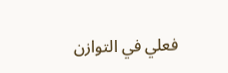فعلي في التوازن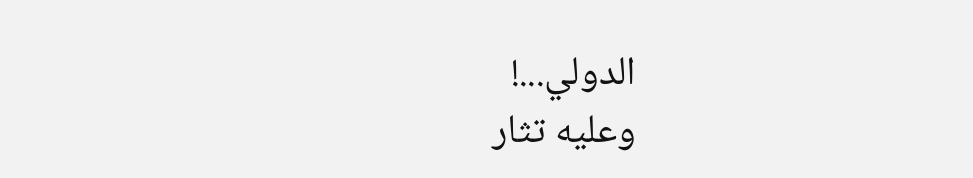الدولي...!
وعليه تثار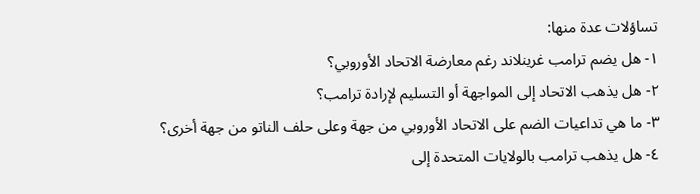تساؤلات عدة منها:
١- هل يضم ترامب غرينلاند رغم معارضة الاتحاد الأوروبي؟
٢- هل يذهب الاتحاد إلى المواجهة أو التسليم لإرادة ترامب؟
٣- ما هي تداعيات الضم على الاتحاد الأوروبي من جهة وعلى حلف الناتو من جهة أخرى؟
٤- هل يذهب ترامب بالولايات المتحدة إلى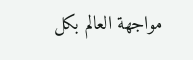مواجهة العالم بكل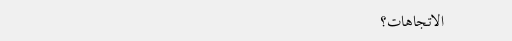الاتجاهات؟